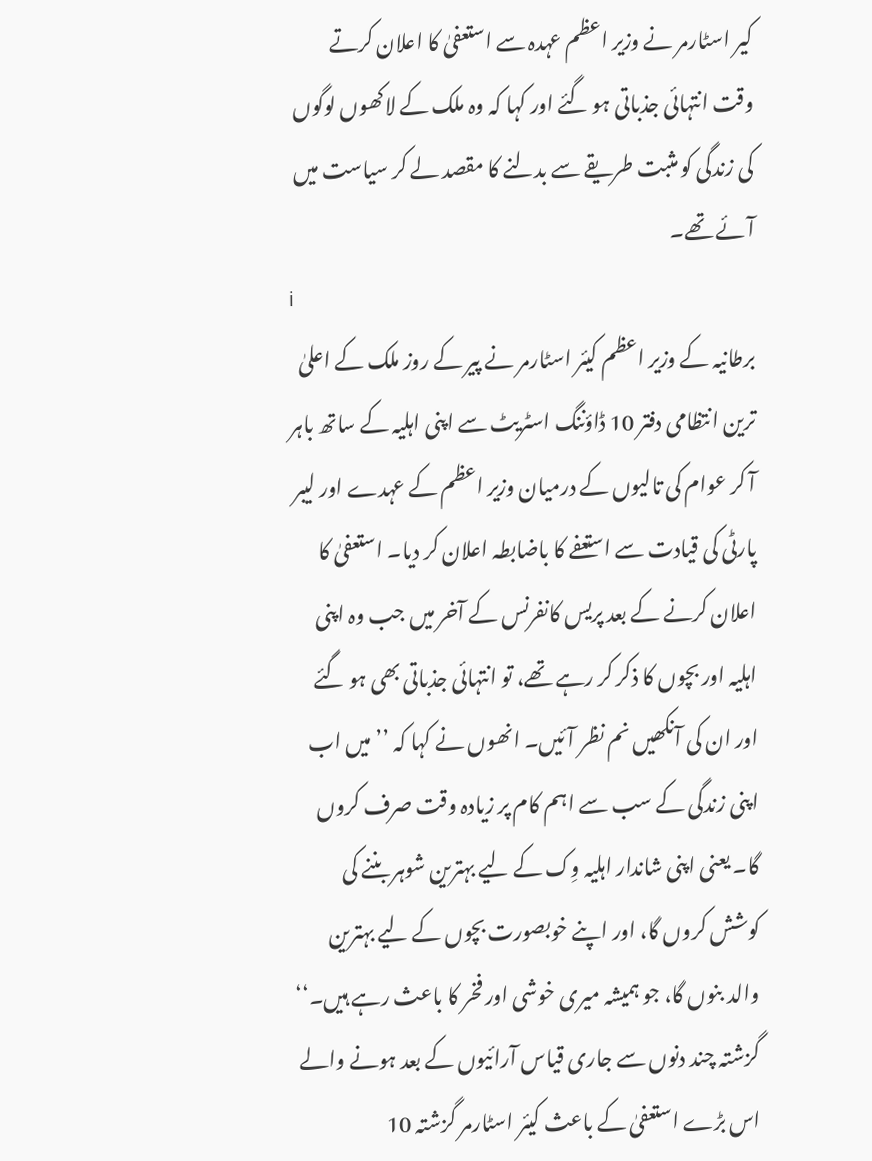کیر اسٹارمر نے وزیر اعظم عہدہ سے استعفیٰ کا اعلان کرتے وقت انتہائی جذباتی ہو گئے اور کہا کہ وہ ملک کے لاکھوں لوگوں کی زندگی کو مثبت طریقے سے بدلنے کا مقصد لے کر سیاست میں آئے تھے۔
i
برطانیہ کے وزیر اعظم کیئر اسٹارمر نے پیر کے روز ملک کے اعلیٰ ترین انتظامی دفتر 10 ڈاؤننگ اسٹریٹ سے اپنی اہلیہ کے ساتھ باہر آ کر عوام کی تالیوں کے درمیان وزیر اعظم کے عہدے اور لیبر پارٹی کی قیادت سے استعفے کا باضابطہ اعلان کر دیا۔ استعفیٰ کا اعلان کرنے کے بعد پریس کانفرنس کے آخر میں جب وہ اپنی اہلیہ اور بچوں کا ذکر کر رہے تھے، تو انتہائی جذباتی بھی ہو گئے اور ان کی آنکھیں نم نظر آئیں۔ انھوں نے کہا کہ ’’میں اب اپنی زندگی کے سب سے اہم کام پر زیادہ وقت صرف کروں گا۔ یعنی اپنی شاندار اہلیہ وِک کے لیے بہترین شوہر بننے کی کوشش کروں گا، اور اپنے خوبصورت بچوں کے لیے بہترین والد بنوں گا، جو ہمیشہ میری خوشی اور فخر کا باعث رہے ہیں۔‘‘
گزشتہ چند دنوں سے جاری قیاس آرائیوں کے بعد ہونے والے اس بڑے استعفیٰ کے باعث کیئر اسٹارمر گزشتہ 10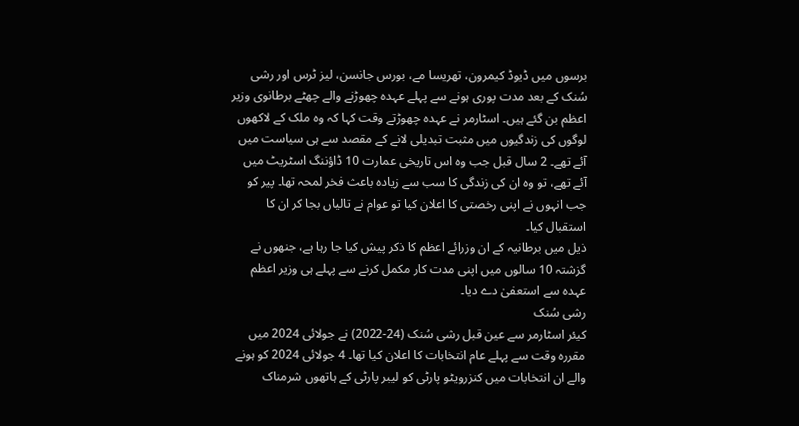برسوں میں ڈیوڈ کیمرون، تھریسا مے، بورس جانسن، لیز ٹرس اور رشی سُنک کے بعد مدت پوری ہونے سے پہلے عہدہ چھوڑنے والے چھٹے برطانوی وزیر اعظم بن گئے ہیں۔ اسٹارمر نے عہدہ چھوڑتے وقت کہا کہ وہ ملک کے لاکھوں لوگوں کی زندگیوں میں مثبت تبدیلی لانے کے مقصد سے ہی سیاست میں آئے تھے۔ 2 سال قبل جب وہ اس تاریخی عمارت 10 ڈاؤننگ اسٹریٹ میں آئے تھے، تو وہ ان کی زندگی کا سب سے زیادہ باعث فخر لمحہ تھا۔ پیر کو جب انہوں نے اپنی رخصتی کا اعلان کیا تو عوام نے تالیاں بجا کر ان کا استقبال کیا۔
ذیل میں برطانیہ کے ان وزرائے اعظم کا ذکر پیش کیا جا رہا ہے، جنھوں نے گزشتہ 10 سالوں میں اپنی مدت کار مکمل کرنے سے پہلے ہی وزیر اعظم عہدہ سے استعفیٰ دے دیا۔
رشی سُنک
کیئر اسٹارمر سے عین قبل رشی سُنک (24-2022) نے جولائی 2024 میں مقررہ وقت سے پہلے عام انتخابات کا اعلان کیا تھا۔ 4 جولائی 2024 کو ہونے والے ان انتخابات میں کنزرویٹو پارٹی کو لیبر پارٹی کے ہاتھوں شرمناک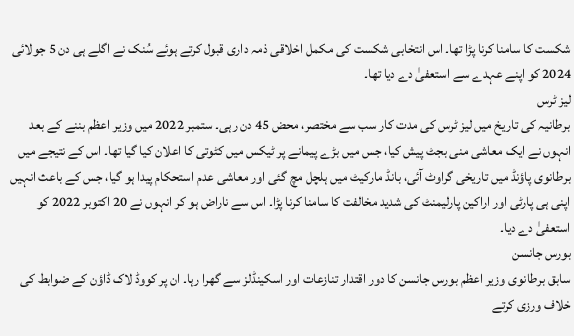شکست کا سامنا کرنا پڑا تھا۔ اس انتخابی شکست کی مکمل اخلاقی ذمہ داری قبول کرتے ہوئے سُنک نے اگلے ہی دن 5 جولائی 2024 کو اپنے عہدے سے استعفیٰ دے دیا تھا۔
لیز ٹرس
برطانیہ کی تاریخ میں لیز ٹرس کی مدت کار سب سے مختصر، محض 45 دن رہی۔ ستمبر 2022 میں وزیر اعظم بننے کے بعد انہوں نے ایک معاشی منی بجٹ پیش کیا، جس میں بڑے پیمانے پر ٹیکس میں کٹوتی کا اعلان کیا گیا تھا۔ اس کے نتیجے میں برطانوی پاؤنڈ میں تاریخی گراوٹ آئی، بانڈ مارکیٹ میں ہلچل مچ گئی اور معاشی عدم استحکام پیدا ہو گیا، جس کے باعث انہیں اپنی ہی پارٹی اور اراکین پارلیمنٹ کی شدید مخالفت کا سامنا کرنا پڑا۔ اس سے ناراض ہو کر انہوں نے 20 اکتوبر 2022 کو استعفیٰ دے دیا۔
بورس جانسن
سابق برطانوی وزیر اعظم بورس جانسن کا دور اقتدار تنازعات اور اسکینڈلز سے گھرا رہا۔ ان پر کووڈ لاک ڈاؤن کے ضوابط کی خلاف ورزی کرتے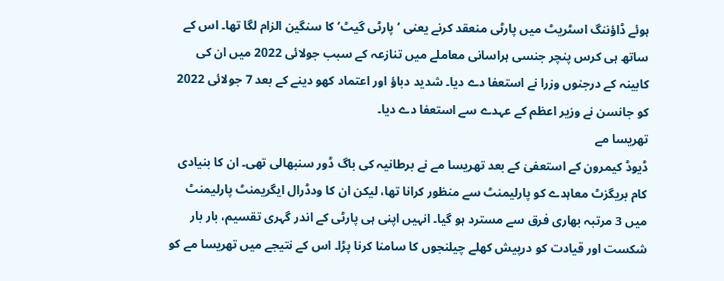ہوئے ڈاؤننگ اسٹریٹ میں پارٹی منعقد کرنے یعنی ’پارٹی گیٹ‘ کا سنگین الزام لگا تھا۔ اس کے ساتھ ہی کرس پنچر جنسی ہراسانی معاملے میں تنازعہ کے سبب جولائی 2022 میں ان کی کابینہ کے درجنوں وزرا نے استعفا دے دیا۔ شدید دباؤ اور اعتماد کھو دینے کے بعد 7 جولائی 2022 کو جانسن نے وزیر اعظم کے عہدے سے استعفا دے دیا۔
تھریسا مے
ڈیوڈ کیمرون کے استعفیٰ کے بعد تھریسا مے نے برطانیہ کی باگ ڈور سنبھالی تھی۔ ان کا بنیادی کام بریگزٹ معاہدے کو پارلیمنٹ سے منظور کرانا تھا، لیکن ان کا ودڈرال ایگریمنٹ پارلیمنٹ میں 3 مرتبہ بھاری فرق سے مسترد ہو گیا۔ انہیں اپنی ہی پارٹی کے اندر گہری تقسیم، بار بار شکست اور قیادت کو درپیش کھلے چیلنجوں کا سامنا کرنا پڑا۔ اس کے نتیجے میں تھریسا مے کو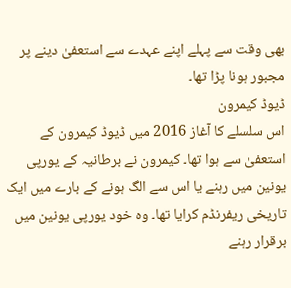بھی وقت سے پہلے اپنے عہدے سے استعفیٰ دینے پر مجبور ہونا پڑا تھا۔
ڈیوڈ کیمرون
اس سلسلے کا آغاز 2016 میں ڈیوڈ کیمرون کے استعفیٰ سے ہوا تھا۔ کیمرون نے برطانیہ کے یورپی یونین میں رہنے یا اس سے الگ ہونے کے بارے میں ایک تاریخی ریفرنڈم کرایا تھا۔ وہ خود یورپی یونین میں برقرار رہنے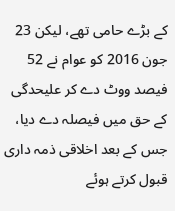کے بڑے حامی تھے، لیکن 23 جون 2016 کو عوام نے 52 فیصد ووٹ دے کر علیحدگی کے حق میں فیصلہ دے دیا، جس کے بعد اخلاقی ذمہ داری قبول کرتے ہوئے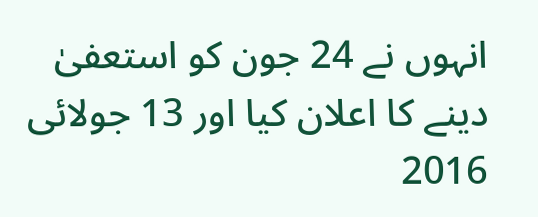انہوں نے 24 جون کو استعفیٰ دینے کا اعلان کیا اور 13 جولائی 2016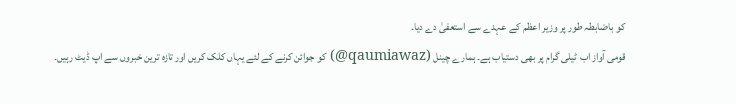کو باضابطہ طور پر وزیر اعظم کے عہدے سے استعفیٰ دے دیا۔
قومی آواز اب ٹیلی گرام پر بھی دستیاب ہے۔ ہمارے چینل (qaumiawaz@) کو جوائن کرنے کے لئے یہاں کلک کریں اور تازہ ترین خبروں سے اپ ڈیٹ رہیں۔